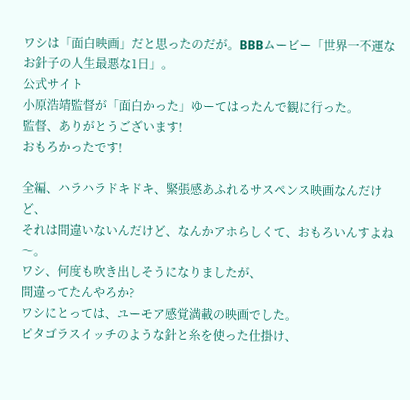ワシは「面白映画」だと思ったのだが。BBBムービー「世界一不運なお針子の人生最悪な1日」。
公式サイト
小原浩靖監督が「面白かった」ゆーてはったんで観に行った。
監督、ありがとうございます!
おもろかったです!

全編、ハラハラドキドキ、緊張感あふれるサスペンス映画なんだけど、
それは間違いないんだけど、なんかアホらしくて、おもろいんすよね〜。
ワシ、何度も吹き出しそうになりましたが、
間違ってたんやろか?
ワシにとっては、ユーモア感覚満載の映画でした。
ピタゴラスイッチのような針と糸を使った仕掛け、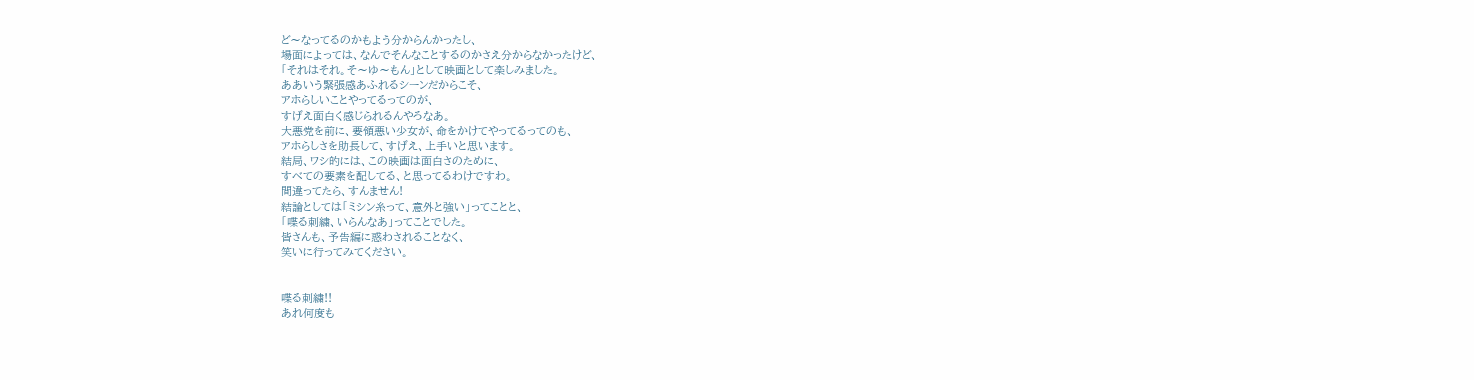ど〜なってるのかもよう分からんかったし、
場面によっては、なんでそんなことするのかさえ分からなかったけど、
「それはそれ。そ〜ゆ〜もん」として映画として楽しみました。
ああいう緊張感あふれるシーンだからこそ、
アホらしいことやってるってのが、
すげえ面白く感じられるんやろなあ。
大悪党を前に、要領悪い少女が、命をかけてやってるってのも、
アホらしさを助長して、すげえ、上手いと思います。
結局、ワシ的には、この映画は面白さのために、
すべての要素を配してる、と思ってるわけですわ。
間違ってたら、すんません!
結論としては「ミシン糸って、意外と強い」ってことと、
「喋る刺繍、いらんなあ」ってことでした。
皆さんも、予告編に惑わされることなく、
笑いに行ってみてください。


喋る刺繍!!
あれ何度も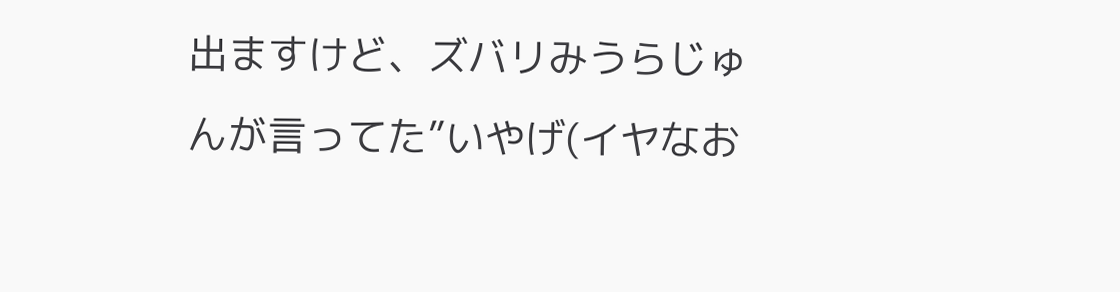出ますけど、ズバリみうらじゅんが言ってた”いやげ(イヤなお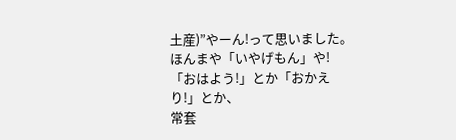土産)”やーん!って思いました。
ほんまや「いやげもん」や!
「おはよう!」とか「おかえり!」とか、
常套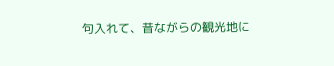句入れて、昔ながらの観光地に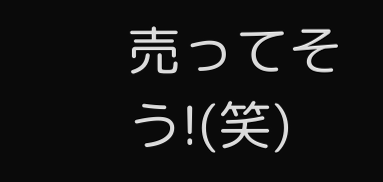売ってそう!(笑)